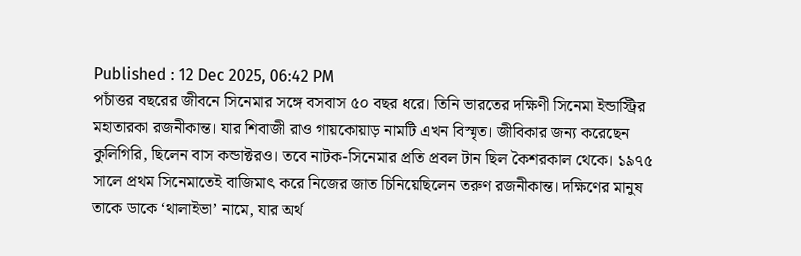Published : 12 Dec 2025, 06:42 PM
পচাঁত্তর বছরের জীবনে সিনেমার সঙ্গে বসবাস ৫০ বছর ধরে। তিনি ভারতের দক্ষিণী সিনেমা ইন্ডাস্ট্রির মহাতারকা রজনীকান্ত। যার শিবাজী রাও গায়কোয়াড় নামটি এখন বিস্মৃত। জীবিকার জন্য করেছেন কুলিগিরি, ছিলেন বাস কন্ডাক্টরও। তবে নাটক-সিনেমার প্রতি প্রবল টান ছিল কৈশরকাল থেকে। ১৯৭৫ সালে প্রথম সিনেমাতেই বাজিমাৎ করে নিজের জাত চিনিয়েছিলেন তরুণ রজনীকান্ত। দক্ষিণের মানুষ তাকে ডাকে ‘থালাইভা’ নামে, যার অর্থ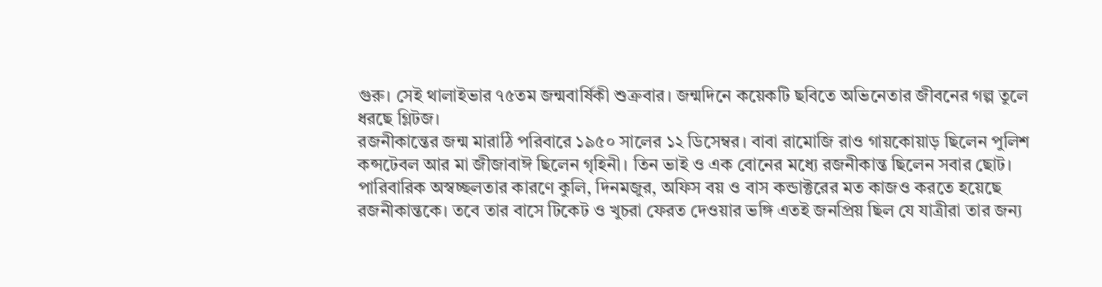গুরু। সেই থালাইভার ৭৫তম জন্মবার্ষিকী শুক্রবার। জন্মদিনে কয়েকটি ছবিতে অভিনেতার জীবনের গল্প তুলে ধরছে গ্লিটজ।
রজনীকান্তের জন্ম মারাঠি পরিবারে ১৯৫০ সালের ১২ ডিসেম্বর। বাবা রামোজি রাও গায়কোয়াড় ছিলেন পুলিশ কন্সটেবল আর মা জীজাবাঈ ছিলেন গৃহিনী। তিন ভাই ও এক বোনের মধ্যে রজনীকান্ত ছিলেন সবার ছোট।
পারিবারিক অস্বচ্ছলতার কারণে কুলি, দিনমজুর, অফিস বয় ও বাস কন্ডাক্টরের মত কাজও করতে হয়েছে রজনীকান্তকে। তবে তার বাসে টিকেট ও খুচরা ফেরত দেওয়ার ভঙ্গি এতই জনপ্রিয় ছিল যে যাত্রীরা তার জন্য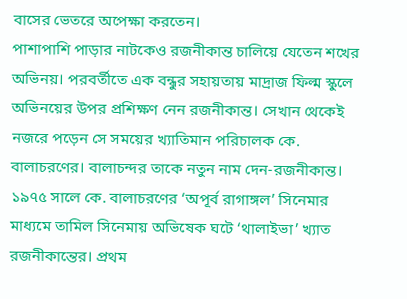বাসের ভেতরে অপেক্ষা করতেন।
পাশাপাশি পাড়ার নাটকেও রজনীকান্ত চালিয়ে যেতেন শখের অভিনয়। পরবর্তীতে এক বন্ধুর সহায়তায় মাদ্রাজ ফিল্ম স্কুলে অভিনয়ের উপর প্রশিক্ষণ নেন রজনীকান্ত। সেখান থেকেই নজরে পড়েন সে সময়ের খ্যাতিমান পরিচালক কে. বালাচরণের। বালাচন্দর তাকে নতুন নাম দেন-রজনীকান্ত।
১৯৭৫ সালে কে. বালাচরণের ‘অপূর্ব রাগাঙ্গল’ সিনেমার মাধ্যমে তামিল সিনেমায় অভিষেক ঘটে ‘থালাইভা’ খ্যাত রজনীকান্তের। প্রথম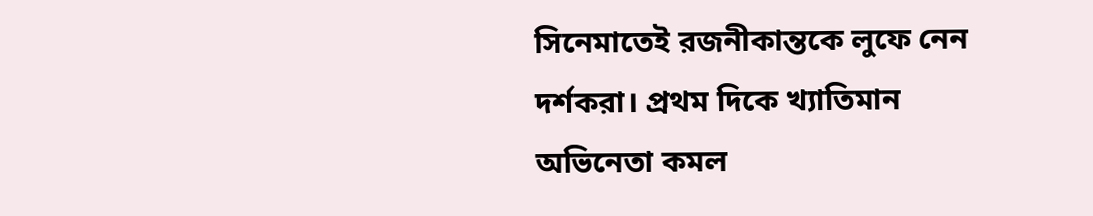সিনেমাতেই রজনীকান্তকে লুফে নেন দর্শকরা। প্রথম দিকে খ্যাতিমান অভিনেতা কমল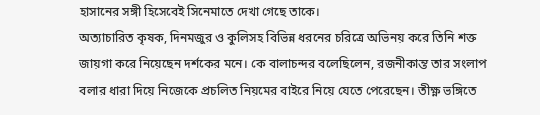হাসানের সঙ্গী হিসেবেই সিনেমাতে দেখা গেছে তাকে।
অত্যাচারিত কৃষক, দিনমজুর ও কুলিসহ বিভিন্ন ধরনের চরিত্রে অভিনয় করে তিনি শক্ত জায়গা করে নিয়েছেন দর্শকের মনে। কে বালাচন্দর বলেছিলেন, রজনীকান্ত তার সংলাপ বলার ধারা দিয়ে নিজেকে প্রচলিত নিয়মের বাইরে নিয়ে যেতে পেরেছেন। তীক্ষ্ণ ভঙ্গিতে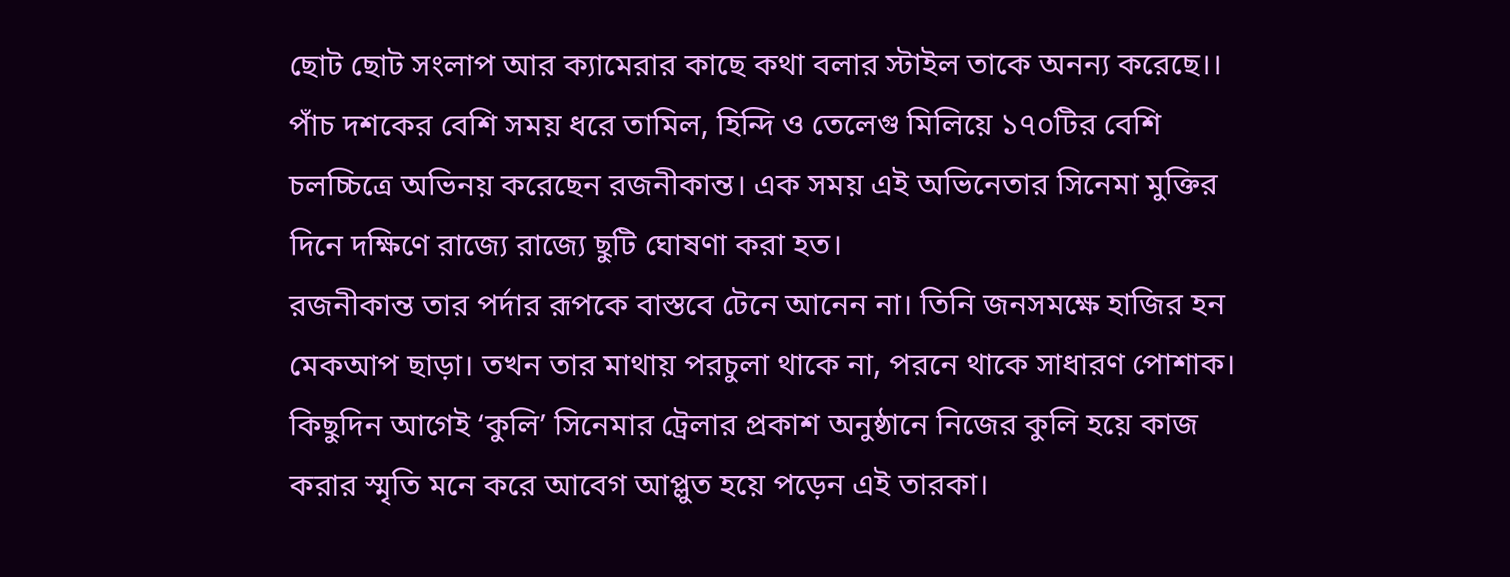ছোট ছোট সংলাপ আর ক্যামেরার কাছে কথা বলার স্টাইল তাকে অনন্য করেছে।।
পাঁচ দশকের বেশি সময় ধরে তামিল, হিন্দি ও তেলেগু মিলিয়ে ১৭০টির বেশি চলচ্চিত্রে অভিনয় করেছেন রজনীকান্ত। এক সময় এই অভিনেতার সিনেমা মুক্তির দিনে দক্ষিণে রাজ্যে রাজ্যে ছুটি ঘোষণা করা হত।
রজনীকান্ত তার পর্দার রূপকে বাস্তবে টেনে আনেন না। তিনি জনসমক্ষে হাজির হন মেকআপ ছাড়া। তখন তার মাথায় পরচুলা থাকে না, পরনে থাকে সাধারণ পোশাক।
কিছুদিন আগেই ‘কুলি’ সিনেমার ট্রেলার প্রকাশ অনুষ্ঠানে নিজের কুলি হয়ে কাজ করার স্মৃতি মনে করে আবেগ আপ্লুত হয়ে পড়েন এই তারকা।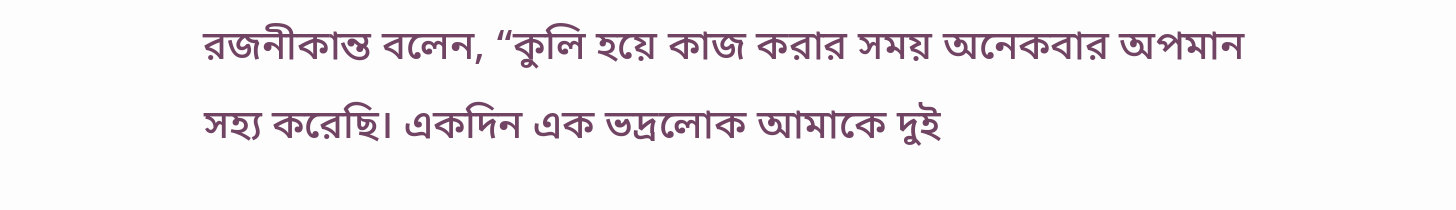রজনীকান্ত বলেন, “কুলি হয়ে কাজ করার সময় অনেকবার অপমান সহ্য করেছি। একদিন এক ভদ্রলোক আমাকে দুই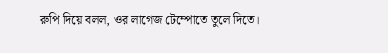রুপি দিয়ে বলল, ওর লাগেজ টেম্পোতে তুলে দিতে।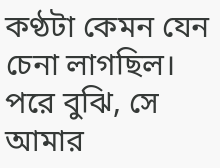কণ্ঠটা কেমন যেন চেনা লাগছিল। পরে বুঝি, সে আমার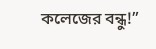কলেজের বন্ধু!”